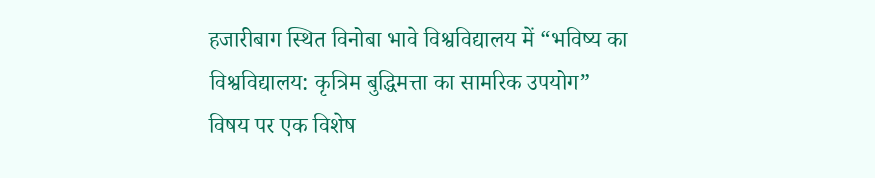हजारीबाग स्थित विनोबा भावे विश्वविद्यालय में “भविष्य का विश्वविद्यालय: कृत्रिम बुद्धिमत्ता का सामरिक उपयोग” विषय पर एक विशेष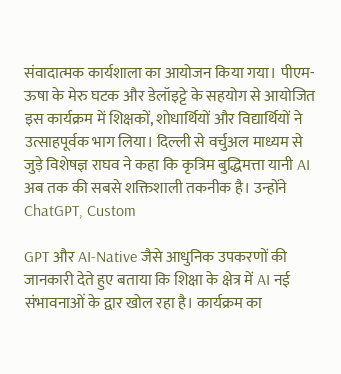संवादात्मक कार्यशाला का आयोजन किया गया। पीएम-ऊषा के मेरु घटक और डेलॉइट्टे के सहयोग से आयोजित इस कार्यक्रम में शिक्षकों, शोधार्थियों और विद्यार्थियों ने उत्साहपूर्वक भाग लिया। दिल्ली से वर्चुअल माध्यम से जुड़े विशेषज्ञ राघव ने कहा कि कृत्रिम बुद्धिमत्ता यानी AI अब तक की सबसे शक्तिशाली तकनीक है। उन्होंने ChatGPT, Custom

GPT और AI-Native जैसे आधुनिक उपकरणों की जानकारी देते हुए बताया कि शिक्षा के क्षेत्र में AI नई संभावनाओं के द्वार खोल रहा है। कार्यक्रम का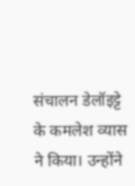संचालन डेलॉइट्टे के कमलेश व्यास ने किया। उन्होंने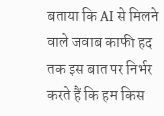बताया कि AI से मिलने वाले जवाब काफी हद तक इस बात पर निर्भर करते हैं कि हम किस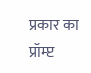प्रकार का प्रॉम्प्ट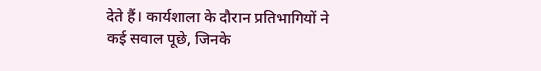देते हैं। कार्यशाला के दौरान प्रतिभागियों ने कई सवाल पूछे, जिनके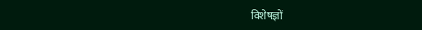विशेषज्ञों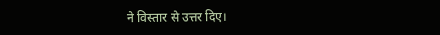ने विस्तार से उत्तर दिए।